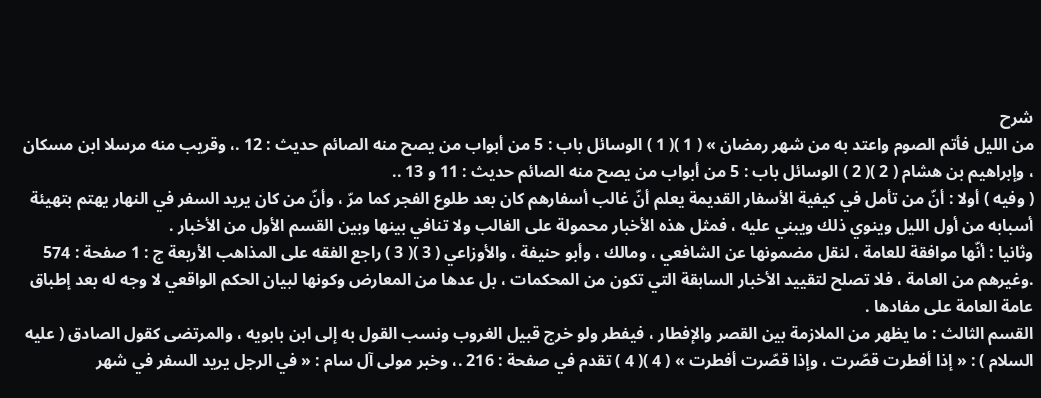شرح
من الليل فأتم الصوم واعتد به من شهر رمضان » ( 1 )( 1 ) الوسائل باب : 5 من أبواب من يصح منه الصائم حديث : 12 .، وقريب منه مرسلا ابن مسكان ، وإبراهيم بن هشام ( 2 )( 2 ) الوسائل باب : 5 من أبواب من يصح منه الصائم حديث : 11 و 13 ..
( وفيه ) أولا : أنّ من تأمل في كيفية الأسفار القديمة يعلم أنّ غالب أسفارهم كان بعد طلوع الفجر كما مرّ ، وأنّ من كان يريد السفر في النهار يهتم بتهيئة أسبابه من أول الليل وينوي ذلك ويبني عليه ، فمثل هذه الأخبار محمولة على الغالب ولا تنافي بينها وبين القسم الأول من الأخبار .
وثانيا : أنّها موافقة للعامة ، لنقل مضمونها عن الشافعي ، ومالك ، وأبو حنيفة ، والأوزاعي ( 3 )( 3 ) راجع الفقه على المذاهب الأربعة ج : 1 صفحة : 574 .وغيرهم من العامة ، فلا تصلح لتقييد الأخبار السابقة التي تكون من المحكمات ، بل عدها من المعارض وكونها لبيان الحكم الواقعي لا وجه له بعد إطباق عامة العامة على مفادها .
القسم الثالث : ما يظهر من الملازمة بين القصر والإفطار ، فيفطر ولو خرج قبيل الغروب ونسب القول به إلى ابن بابويه ، والمرتضى كقول الصادق ( عليه السلام ) : « إذا أفطرت قصّرت ، وإذا قصّرت أفطرت » ( 4 )( 4 ) تقدم في صفحة : 216 .، وخبر مولى آل سام : « في الرجل يريد السفر في شهر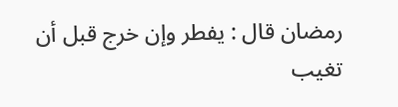رمضان قال : يفطر وإن خرج قبل أن تغيب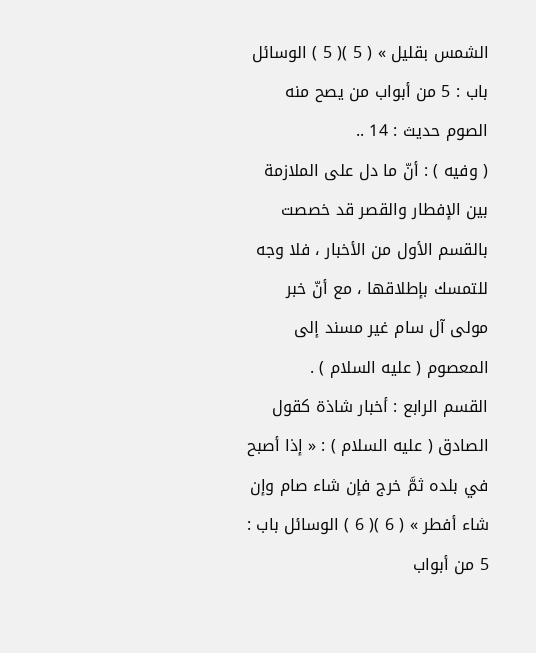الشمس بقليل » ( 5 )( 5 ) الوسائل باب : 5 من أبواب من يصح منه الصوم حديث : 14 ..
( وفيه ) : أنّ ما دل على الملازمة بين الإفطار والقصر قد خصصت بالقسم الأول من الأخبار ، فلا وجه للتمسك بإطلاقها ، مع أنّ خبر مولى آل سام غير مسند إلى المعصوم ( عليه السلام ) .
القسم الرابع : أخبار شاذة كقول الصادق ( عليه السلام ) : « إذا أصبح في بلده ثمَّ خرج فإن شاء صام وإن شاء أفطر » ( 6 )( 6 ) الوسائل باب : 5 من أبواب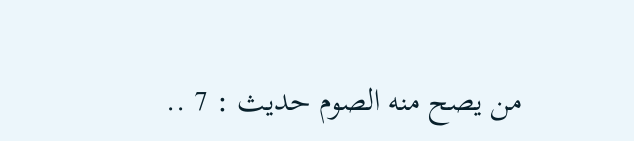من يصح منه الصوم حديث : 7 ..